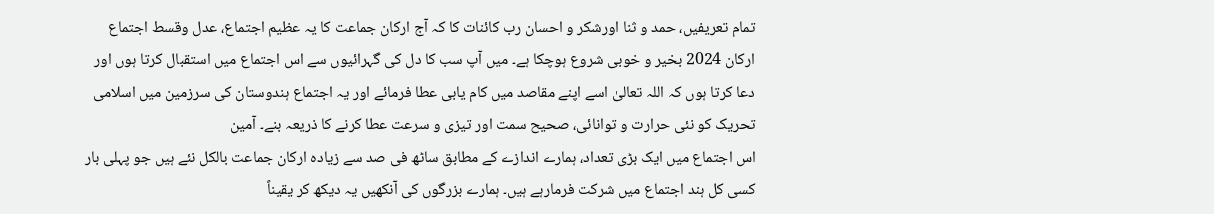تمام تعریفیں، حمد و ثنا اورشکر و احسان رب کائنات کا کہ آج ارکان جماعت کا یہ عظیم اجتماع، عدل وقسط اجتماع ارکان 2024 بخیر و خوبی شروع ہوچکا ہے۔ میں آپ سب کا دل کی گہرائیوں سے اس اجتماع میں استقبال کرتا ہوں اور دعا کرتا ہوں کہ اللہ تعالیٰ اسے اپنے مقاصد میں کام یابی عطا فرمائے اور یہ اجتماع ہندوستان کی سرزمین میں اسلامی تحریک کو نئی حرارت و توانائی، صحیح سمت اور تیزی و سرعت عطا کرنے کا ذریعہ بنے۔ آمین
اس اجتماع میں ایک بڑی تعداد، ہمارے اندازے کے مطابق ساٹھ فی صد سے زیادہ ارکان جماعت بالکل نئے ہیں جو پہلی بار کسی کل ہند اجتماع میں شرکت فرمارہے ہیں۔ ہمارے بزرگوں کی آنکھیں یہ دیکھ کر یقیناً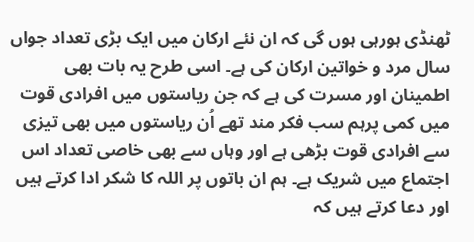ٹھنڈی ہورہی ہوں گی کہ ان نئے ارکان میں ایک بڑی تعداد جواں سال مرد و خواتین ارکان کی ہے۔ اسی طرح یہ بات بھی اطمینان اور مسرت کی ہے کہ جن ریاستوں میں افرادی قوت میں کمی پرہم سب فکر مند تھے اُن ریاستوں میں بھی تیزی سے افرادی قوت بڑھی ہے اور وہاں سے بھی خاصی تعداد اس اجتماع میں شریک ہے۔ ہم ان باتوں پر اللہ کا شکر ادا کرتے ہیں اور دعا کرتے ہیں کہ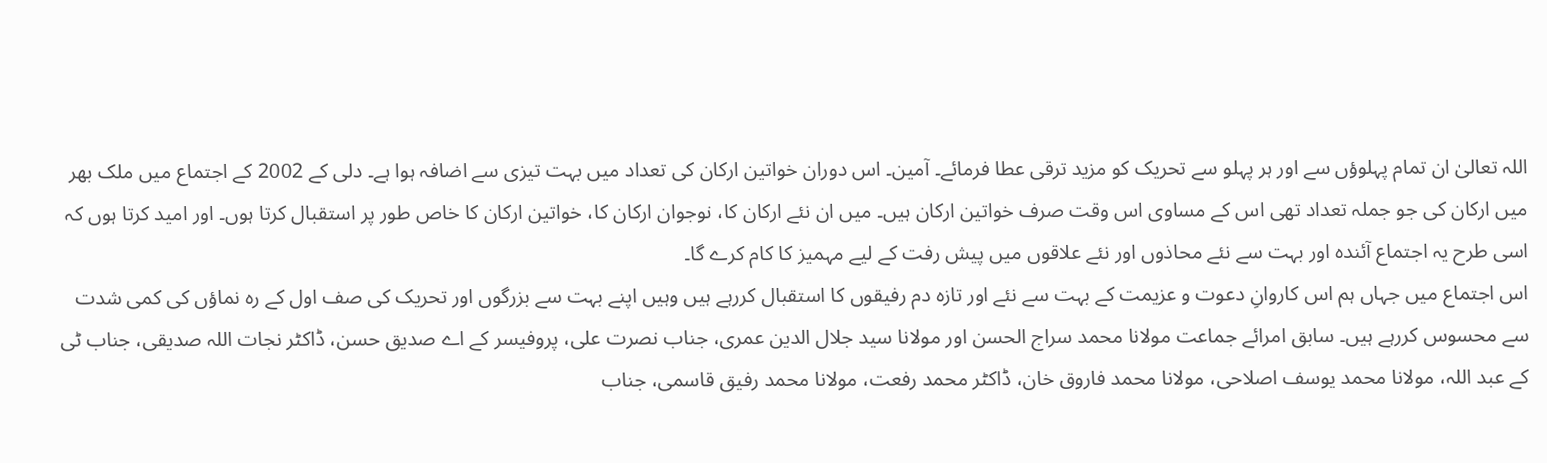اللہ تعالیٰ ان تمام پہلوؤں سے اور ہر پہلو سے تحریک کو مزید ترقی عطا فرمائے۔ آمین۔ اس دوران خواتین ارکان کی تعداد میں بہت تیزی سے اضافہ ہوا ہے۔ دلی کے 2002 کے اجتماع میں ملک بھر میں ارکان کی جو جملہ تعداد تھی اس کے مساوی اس وقت صرف خواتین ارکان ہیں۔ میں ان نئے ارکان کا، نوجوان ارکان کا، خواتین ارکان کا خاص طور پر استقبال کرتا ہوں۔ اور امید کرتا ہوں کہ اسی طرح یہ اجتماع آئندہ اور بہت سے نئے محاذوں اور نئے علاقوں میں پیش رفت کے لیے مہمیز کا کام کرے گا۔
اس اجتماع میں جہاں ہم اس کاروانِ دعوت و عزیمت کے بہت سے نئے اور تازہ دم رفیقوں کا استقبال کررہے ہیں وہیں اپنے بہت سے بزرگوں اور تحریک کی صف اول کے رہ نماؤں کی کمی شدت سے محسوس کررہے ہیں۔ سابق امرائے جماعت مولانا محمد سراج الحسن اور مولانا سید جلال الدین عمری، جناب نصرت علی، پروفیسر کے اے صدیق حسن، ڈاکٹر نجات اللہ صدیقی، جناب ٹی کے عبد اللہ، مولانا محمد یوسف اصلاحی، مولانا محمد فاروق خان، ڈاکٹر محمد رفعت، مولانا محمد رفیق قاسمی، جناب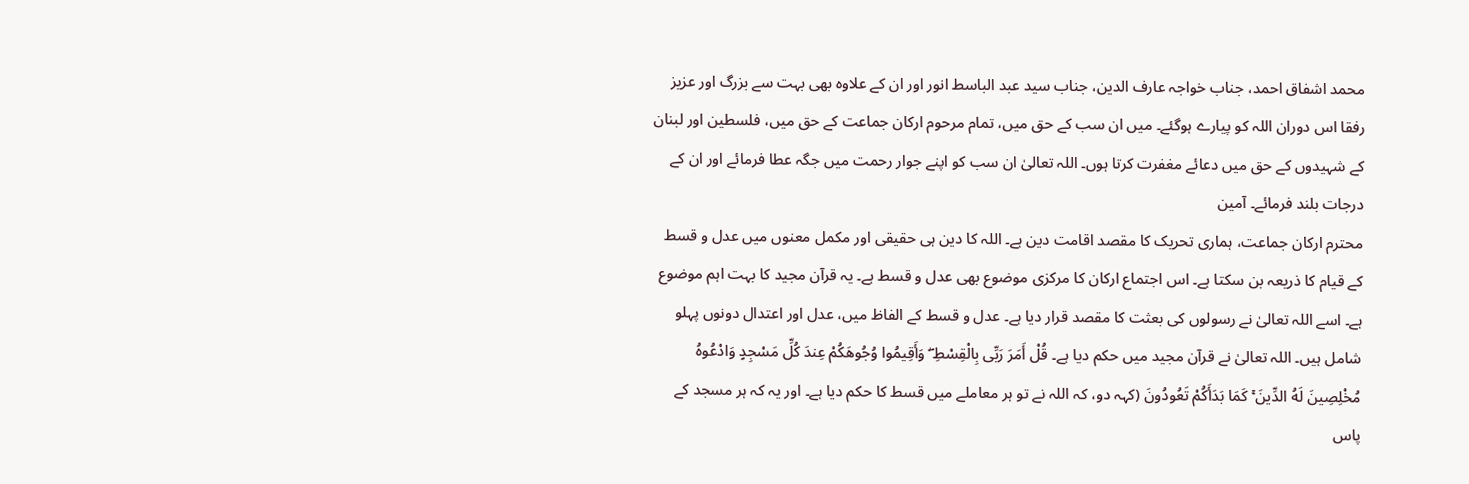محمد اشفاق احمد، جناب خواجہ عارف الدین، جناب سید عبد الباسط انور اور ان کے علاوہ بھی بہت سے بزرگ اور عزیز رفقا اس دوران اللہ کو پیارے ہوگئے۔ میں ان سب کے حق میں، تمام مرحوم ارکان جماعت کے حق میں، فلسطین اور لبنان کے شہیدوں کے حق میں دعائے مغفرت کرتا ہوں۔ اللہ تعالیٰ ان سب کو اپنے جوار رحمت میں جگہ عطا فرمائے اور ان کے درجات بلند فرمائے۔ آمین
محترم ارکان جماعت، ہماری تحریک کا مقصد اقامت دین ہے۔ اللہ کا دین ہی حقیقی اور مکمل معنوں میں عدل و قسط کے قیام کا ذریعہ بن سکتا ہے۔ اس اجتماع ارکان کا مرکزی موضوع بھی عدل و قسط ہے۔ یہ قرآن مجید کا بہت اہم موضوع ہے۔ اسے اللہ تعالیٰ نے رسولوں کی بعثت کا مقصد قرار دیا ہے۔ عدل و قسط كے الفاظ میں، عدل اور اعتدال دونوں پہلو شامل ہیں۔ اللہ تعالیٰ نے قرآن مجید میں حکم دیا ہے۔ قُلْ أَمَرَ رَبِّی بِالْقِسْطِ ۖ وَأَقِیمُوا وُجُوهَكُمْ عِندَ كُلِّ مَسْجِدٍ وَادْعُوهُ مُخْلِصِینَ لَهُ الدِّینَ ۚ كَمَا بَدَأَكُمْ تَعُودُونَ (کہہ دو، کہ اللہ نے تو ہر معاملے میں قسط کا حکم دیا ہے۔ اور یہ کہ ہر مسجد کے پاس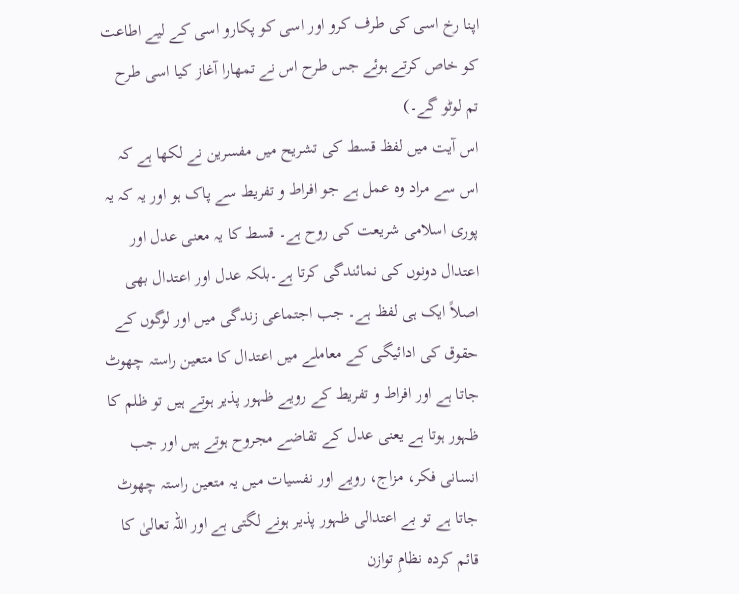اپنا رخ اسی کی طرف کرو اور اسی کو پکارو اسی کے لیے اطاعت کو خاص کرتے ہوئے جس طرح اس نے تمھارا آغاز کیا اسی طرح تم لوٹو گے۔)
اس آیت میں لفظ قسط کی تشریح میں مفسرین نے لکھا ہے کہ اس سے مراد وہ عمل ہے جو افراط و تفریط سے پاک ہو اور یہ کہ یہ پوری اسلامی شریعت کی روح ہے۔ قسط کا یہ معنی عدل اور اعتدال دونوں کی نمائندگی کرتا ہے۔بلکہ عدل اور اعتدال بھی اصلاً ایک ہی لفظ ہے۔ جب اجتماعی زندگی میں اور لوگوں کے حقوق کی ادائیگی کے معاملے میں اعتدال کا متعین راستہ چھوٹ جاتا ہے اور افراط و تفریط کے رویے ظہور پذیر ہوتے ہیں تو ظلم کا ظہور ہوتا ہے یعنی عدل کے تقاضے مجروح ہوتے ہیں اور جب انسانی فکر، مزاج، رویے اور نفسیات میں یہ متعین راستہ چھوٹ جاتا ہے تو بے اعتدالی ظہور پذیر ہونے لگتی ہے اور اللہ تعالیٰ کا قائم کردہ نظامِ توازن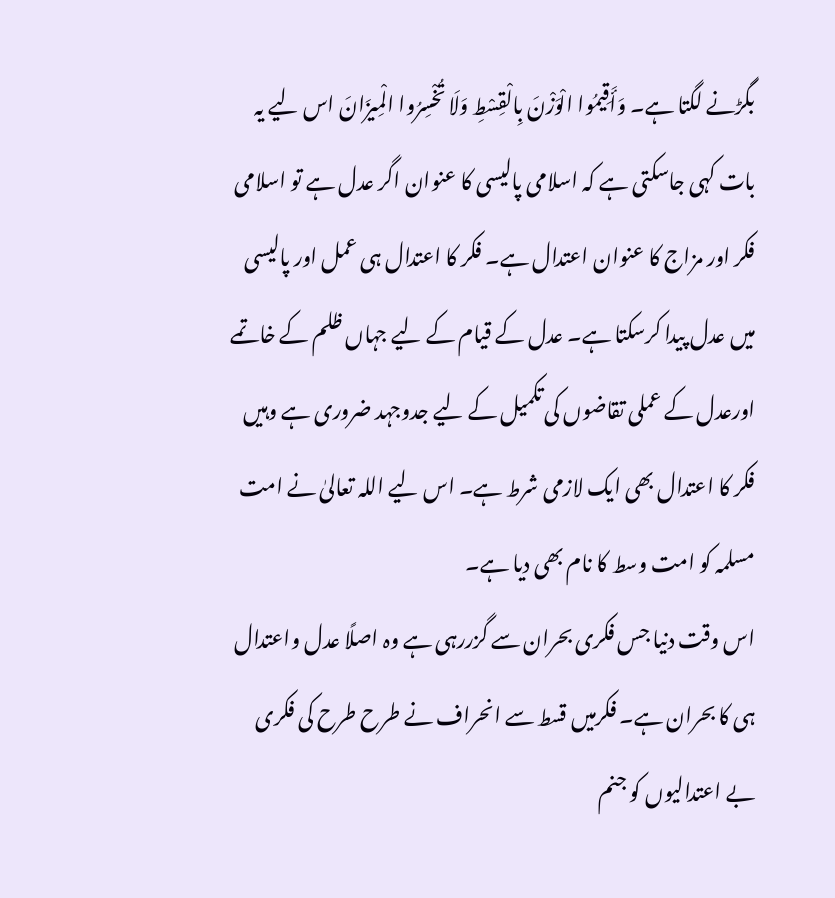بگڑنے لگتا ہے۔ وَأَقِیمُوا الْوَزْنَ بِالْقِسْطِ وَلَا تُخْسِرُوا الْمِیزَانَ اس لیے یہ بات کہی جاسکتی ہے کہ اسلامی پالیسی کا عنوان اگر عدل ہے تو اسلامی فکر اور مزاج کا عنوان اعتدال ہے۔ فکر کا اعتدال ہی عمل اور پالیسی میں عدل پیدا کرسکتا ہے۔ عدل کے قیام کے لیے جہاں ظلم کے خاتمے اورعدل کے عملی تقاضوں کی تکمیل کے لیے جدوجہد ضروری ہے وہیں فکر کا اعتدال بھی ایک لازمی شرط ہے۔ اس لیے اللہ تعالیٰ نے امت مسلمہ کو امت وسط کا نام بھی دیا ہے۔
اس وقت دنیا جس فکری بحران سے گزررہی ہے وہ اصلًا عدل واعتدال ہی کا بحران ہے۔ فکرمیں قسط سے انحراف نے طرح طرح کی فکری بے اعتدالیوں کو جنم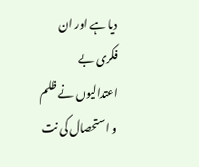دیا ہے اور ان فکری بے اعتدالیوں نے ظلم و استحصال کی نت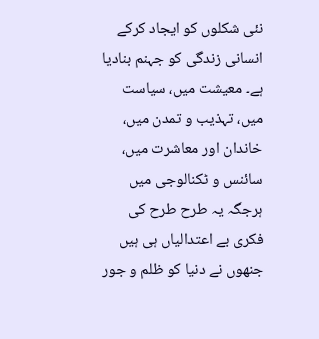نئی شکلوں کو ایجاد کرکے انسانی زندگی کو جہنم بنادیا ہے۔ معیشت میں، سیاست میں، تہذیب و تمدن میں، خاندان اور معاشرت میں، سائنس و ٹکنالوجی میں ہرجگہ یہ طرح طرح کی فکری بے اعتدالیاں ہی ہیں جنھوں نے دنیا کو ظلم و جور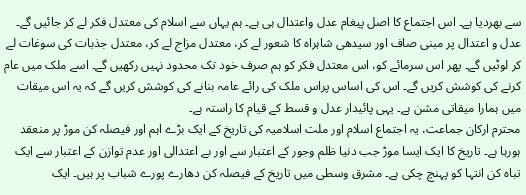سے بھردیا ہے۔ اس اجتماع کا اصل پیغام عدل واعتدال ہی ہے۔ ہم یہاں سے اسلام کی معتدل فکر لے کر جائیں گے۔ عدل و اعتدال پر مبنی صاف اور سیدھی شاہراہ کا شعور لے کر، معتدل مزاج لے کر، معتدل جذبات کی سوغات لے کر لوٹیں گے۔ پھر اس سرمائے کو، اس معتدل فکر کو ہم صرف خود تک محدود نہیں رکھیں گے۔ اسے ملک میں عام کرنے کی کوشش کریں گے۔ اس کی اساس پراس ملک کی رائے عامہ بنانے کی کوشش کریں گے کہ یہ اس میقات میں ہمارا میقاتی مشن ہے۔ یہی پائیدار عدل و قسط کے قیام کا راستہ ہے۔
محترم ارکان جماعت، یہ اجتماع اسلام اور ملت اسلامیہ کی تاریخ کے ایک بڑے اہم اور فیصلہ کن موڑ پر منعقد ہورہا ہے۔ تاریخ کا ایک ایسا موڑ جب دنیا ظلم وجور کے اعتبار سے اور بے اعتدالی اور عدم توازن کے اعتبار سے ایک تباہ کن انتہا کو پہنچ چکی ہے۔ مشرق وسطی میں تاریخ کے فیصلہ کن دھارے پورے شباب پر ہیں۔ ایک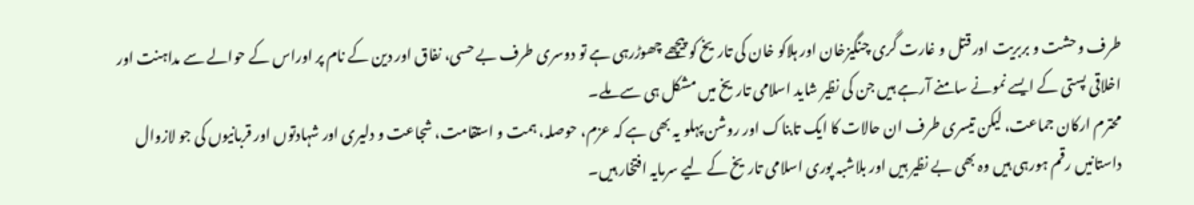طرف وحشت و بربریت اور قتل و غارت گری چنگیزخان اور ہلاکو خان کی تاریخ کو پیچھے چھوڑرہی ہے تو دوسری طرف بے حسی، نفاق اور دین کے نام پر اوراس کے حوالے سے مداہنت اور اخلاقی پستی کے ایسے نمونے سامنے آرہے ہیں جن کی نظیر شاید اسلامی تاریخ میں مشکل ہی سے ملے۔
محترم ارکان جماعت، لیکن تیسری طرف ان حالات کا ایک تابناک اور روشن پہلو یہ بھی ہے کہ عزم، حوصلہ، ہمت و استقامت، شجاعت و دلیری اور شہادتوں اور قربانیوں کی جو لازوال داستانیں رقم ہورہی ہیں وہ بھی بے نظیر ہیں اور بلاشبہ پوری اسلامی تاریخ کے لیے سرمایہ افتخار ہیں۔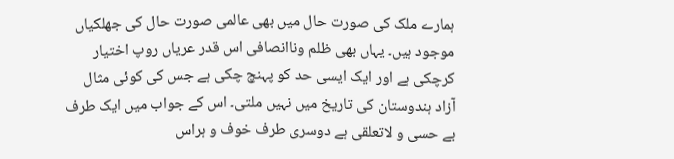ہمارے ملک کی صورت حال میں بھی عالمی صورت حال کی جھلکیاں موجود ہیں۔ یہاں بھی ظلم وناانصافی اس قدر عریاں روپ اختیار کرچکی ہے اور ایک ایسی حد کو پہنچ چکی ہے جس کی کوئی مثال آزاد ہندوستان کی تاریخ میں نہیں ملتی۔ اس کے جواب میں ایک طرف بے حسی و لاتعلقی ہے دوسری طرف خوف و ہراس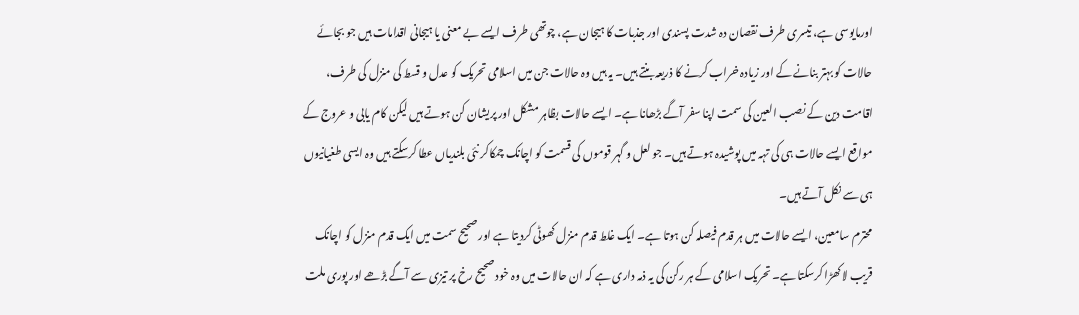اورمایوسی ہے، تیسری طرف نقصان دہ شدت پسندی اور جذبات کا ہیجان ہے، چوتھی طرف ایسے بے معنی یا ہیجانی اقدامات ہیں جو بجائے حالات کو بہتر بنانے کے اور زیادہ خراب کرنے کا ذریعہ بنتے ہیں۔ یہ ہیں وہ حالات جن میں اسلامی تحریک کو عدل و قسط کی منزل کی طرف، اقامت دین کے نصب العین کی سمت اپنا سفر آگے بڑھانا ہے۔ ایسے حالات بظاہر مشکل اور پریشان کن ہوتے ہیں لیکن کام یابی و عروج کے مواقع ایسے حالات ہی کی تہہ میں پوشیدہ ہوتے ہیں۔ جو لعل و گہر قوموں کی قسمت کو اچانک چمکاکر نئی بلندیاں عطا کرسکتے ہیں وہ ایسی طغیانیوں ہی سے نکل آتے ہیں۔
محترم سامعین، ایسے حالات میں ہر قدم فیصلہ کن ہوتا ہے۔ ایک غلط قدم منزل کھوٹی کردیتا ہے اور صحیح سمت میں ایک قدم منزل کو اچانک قریب لاکھڑا کرسکتا ہے۔ تحریک اسلامی کے ہر رکن کی یہ ذمہ داری ہے کہ ان حالات میں وہ خود صحیح رخ پر تیزی سے آگے بڑھے اور پوری ملت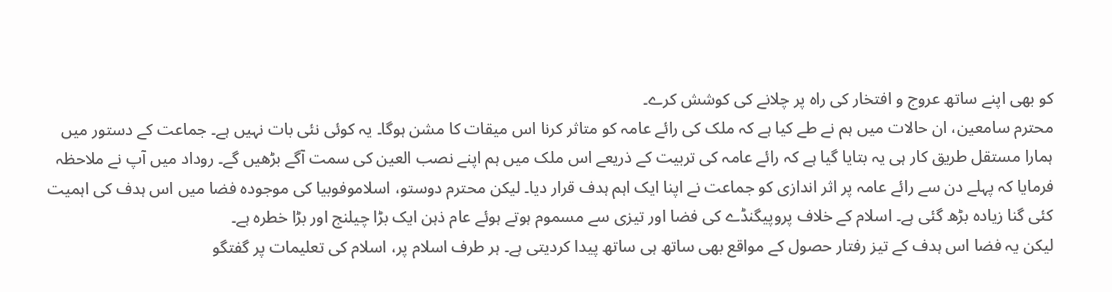کو بھی اپنے ساتھ عروج و افتخار کی راہ پر چلانے کی کوشش کرے۔
محترم سامعین، ان حالات میں ہم نے طے کیا ہے کہ ملک کی رائے عامہ کو متاثر کرنا اس میقات کا مشن ہوگا۔ یہ کوئی نئی بات نہیں ہے۔ جماعت کے دستور میں ہمارا مستقل طریق کار ہی یہ بتایا گیا ہے کہ رائے عامہ کی تربیت کے ذریعے اس ملک میں ہم اپنے نصب العین کی سمت آگے بڑھیں گے۔ روداد میں آپ نے ملاحظہ فرمایا کہ پہلے دن سے رائے عامہ پر اثر اندازی کو جماعت نے اپنا ایک اہم ہدف قرار دیا۔ لیکن محترم دوستو، اسلاموفوبیا کی موجودہ فضا میں اس ہدف کی اہمیت کئی گنا زیادہ بڑھ گئی ہے۔ اسلام کے خلاف پروپیگنڈے کی فضا اور تیزی سے مسموم ہوتے ہوئے عام ذہن ایک بڑا چیلنج اور بڑا خطرہ ہے۔
لیکن یہ فضا اس ہدف کے تیز رفتار حصول کے مواقع بھی ساتھ ہی ساتھ پیدا کردیتی ہے۔ ہر طرف اسلام پر، اسلام کی تعلیمات پر گفتگو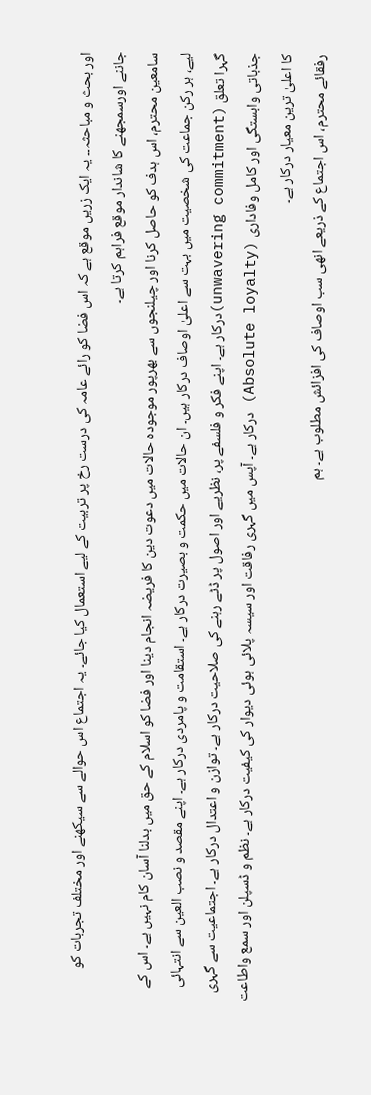اور بحث و مباحثہ۔۔ یہ ایک زریں موقع ہے کہ اس فضا کو رائے عامہ کی درست رخ پر تربیت کے لیے استعمال کیا جائے۔ یہ اجتماع اس حوالے سے سیکھنے اور مختلف تجربات کو جاننے اورسمجھنے کا شاندار موقع فراہم کرتا ہے۔
سامعین محترم، اس ہدف کو حاصل کرنا اور چیلنجوں سے بھرپور موجودہ حالات میں دعوت دین کا فریضہ انجام دینا اور فضا کو اسلام کے حق میں بدلنا آسان کام نہیں ہے۔ اس کے لیے، ہر رکن جماعت کی شخصیت میں بہت سے اعلیٰ اوصاف درکار ہیں۔ ان حالات میں حکمت و بصیرت درکار ہے۔ استقامت و پامردی درکار ہے۔ اپنے مقصد و نصب العین سے انتہائی گہرا تعلق (unwavering commitment)درکار ہے۔ اپنے فکر و فلسفے پر، نظریے اور اصول پر ڈٹے رہنے کی صلاحیت درکار ہے۔ توازن و اعتدال درکار ہے۔ اجتماعیت سے گہری جذباتی وابستگی اور کامل وفاداری (Absolute loyalty) درکار ہے۔ آپس میں گہری رفاقت اور سیسہ پلائی ہوئی دیوار کی کیفیت درکار ہے۔ نظم و ڈسپلن اور سمع واطاعت کا اعلیٰ ترین معیار درکار ہے۔
رفقائے محترم، اس اجتماع کے ذریعے انھی سب اوصاف کی افزائش مطلوب ہے۔ ہم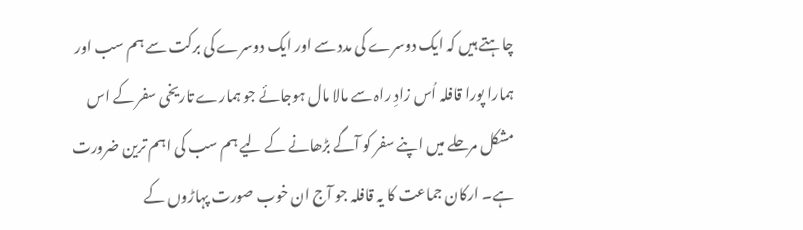چاہتے ہیں کہ ایک دوسرے کی مدد سے اور ایک دوسرے کی برکت سے ہم سب اور ہمارا پورا قافلہ اُس زادِ راہ سے مالا مال ہوجائے جو ہمارے تاریخی سفر کے اس مشکل مرحلے میں اپنے سفر کو آگے بڑھانے کے لیے ہم سب کی اہم ترین ضرورت ہے۔ ارکان جماعت کا یہ قافلہ جو آج ان خوب صورت پہاڑوں کے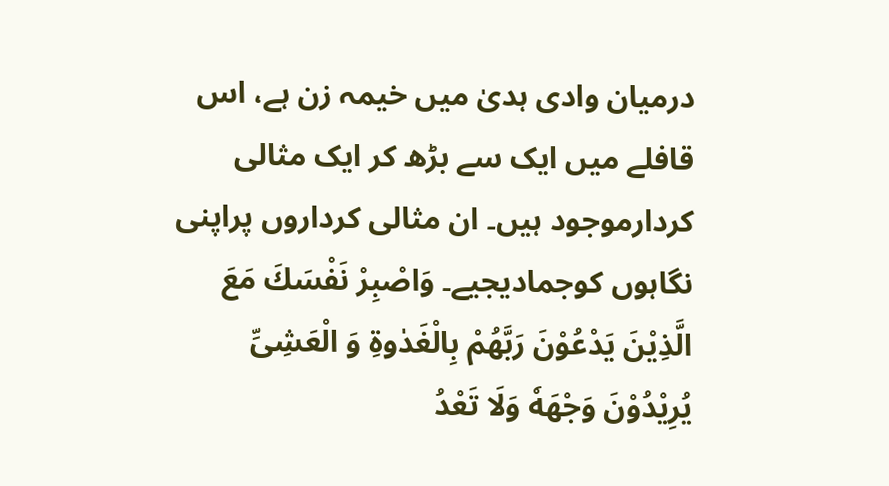درمیان وادی ہدیٰ میں خیمہ زن ہے، اس قافلے میں ایک سے بڑھ کر ایک مثالی کردارموجود ہیں۔ ان مثالی کرداروں پراپنی نگاہوں کوجمادیجیے۔ وَاصْبِرْ نَفْسَكَ مَعَ الَّذِیْنَ یَدْعُوْنَ رَبَّهُمْ بِالْغَدٰوةِ وَ الْعَشِیِّ یُرِیْدُوْنَ وَجْهَهٗ وَلَا تَعْدُ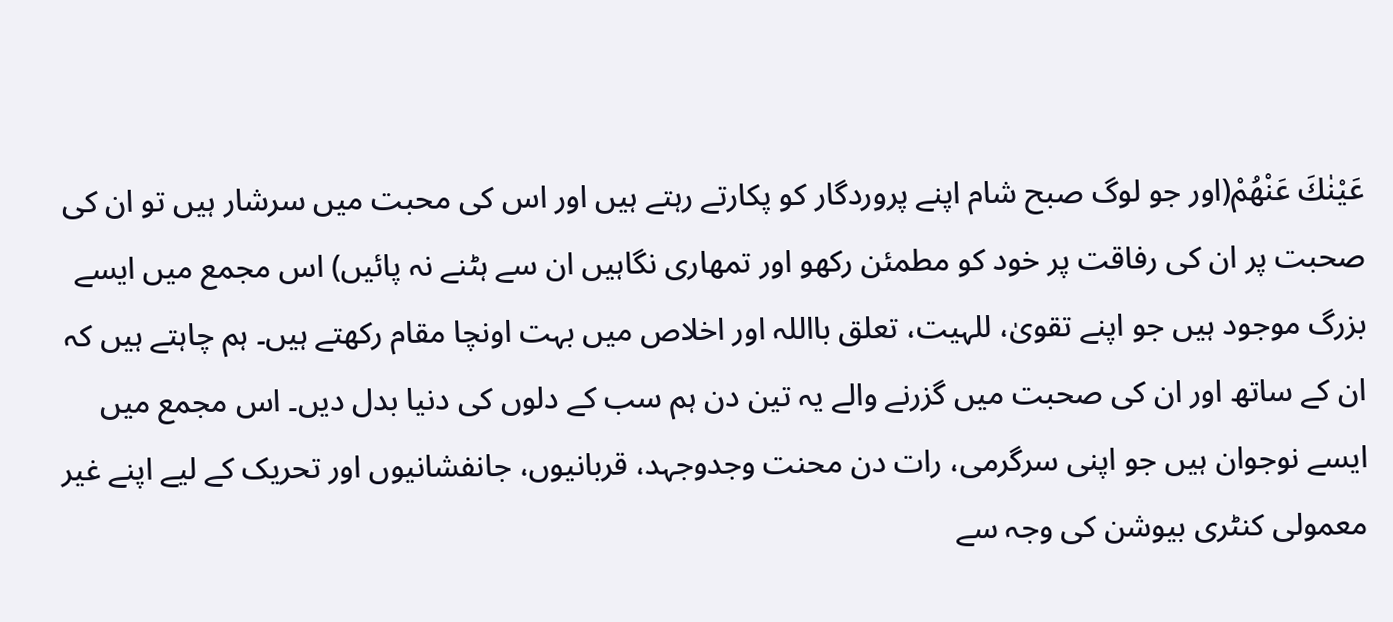عَیْنٰكَ عَنْهُمْ(اور جو لوگ صبح شام اپنے پروردگار کو پکارتے رہتے ہیں اور اس کی محبت میں سرشار ہیں تو ان کی صحبت پر ان کی رفاقت پر خود کو مطمئن رکھو اور تمھاری نگاہیں ان سے ہٹنے نہ پائیں) اس مجمع میں ایسے بزرگ موجود ہیں جو اپنے تقویٰ، للہیت، تعلق بااللہ اور اخلاص میں بہت اونچا مقام رکھتے ہیں۔ ہم چاہتے ہیں کہ ان کے ساتھ اور ان کی صحبت میں گزرنے والے یہ تین دن ہم سب کے دلوں کی دنیا بدل دیں۔ اس مجمع میں ایسے نوجوان ہیں جو اپنی سرگرمی، رات دن محنت وجدوجہد، قربانیوں، جانفشانیوں اور تحریک کے لیے اپنے غیر معمولی کنٹری بیوشن کی وجہ سے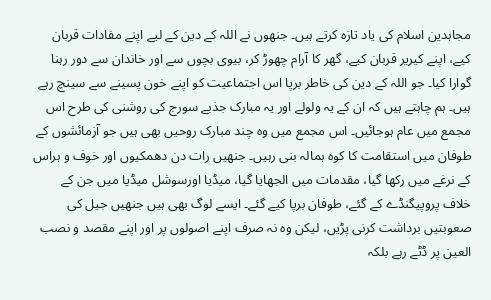مجاہدین اسلام کی یاد تازہ کرتے ہیں۔ جنھوں نے اللہ کے دین کے لیے اپنے مفادات قربان کیے، اپنے کیریر قربان کیے، گھر کا آرام چھوڑ کر، بیوی بچوں سے اور خاندان سے دور رہنا گوارا کیا۔ جو اللہ کے دین کی خاطر برپا اس اجتماعیت کو اپنے خون پسینے سے سینچ رہے ہیں۔ ہم چاہتے ہیں کہ ان کے یہ ولولے اور یہ مبارک جذبے سورج کی روشنی کی طرح اس مجمع میں عام ہوجائیں۔ اس مجمع میں وہ چند مبارک روحیں بھی ہیں جو آزمائشوں کے طوفان میں استقامت کا کوہ ہمالہ بنی رہیں۔ جنھیں رات دن دھمکیوں اور خوف و ہراس کے نرغے میں رکھا گیا، مقدمات میں الجھایا گیا، میڈیا اورسوشل میڈیا میں جن کے خلاف پروپیگنڈے کے گئے، طوفان برپا کیے گئے۔ ایسے لوگ بھی ہیں جنھیں جیل کی صعوبتیں برداشت کرنی پڑیں، لیکن وہ نہ صرف اپنے اصولوں پر اور اپنے مقصد و نصب العین پر ڈٹے رہے بلکہ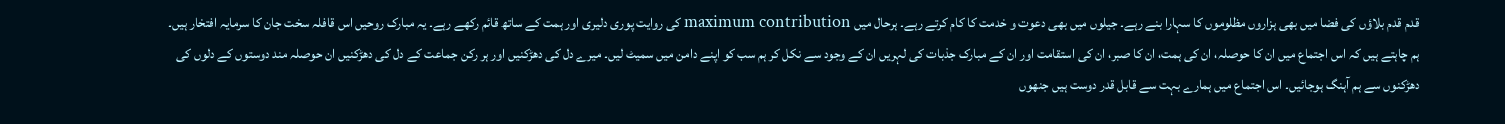قدم قدم بلاؤں کی فضا میں بھی ہزاروں مظلوموں کا سہارا بنے رہے۔ جیلوں میں بھی دعوت و خدمت کا کام کرتے رہے۔ ہرحال میں maximum contribution کی روایت پوری دلیری اور ہمت کے ساتھ قائم رکھے رہے۔ یہ مبارک روحیں اس قافلہ سخت جان کا سرمایہ افتخار ہیں۔ ہم چاہتے ہیں کہ اس اجتماع میں ان کا حوصلہ، ان کی ہمت، ان کا صبر، ان کی استقامت اور ان کے مبارک جذبات کی لہریں ان کے وجود سے نکل کر ہم سب کو اپنے دامن میں سمیٹ لیں۔ میرے دل کی دھڑکنیں اور ہر رکن جماعت کے دل کی دھڑکنیں ان حوصلہ مند دوستوں کے دلوں کی دھڑکنوں سے ہم آہنگ ہوجائیں۔ اس اجتماع میں ہمارے بہت سے قابل قدر دوست ہیں جنھوں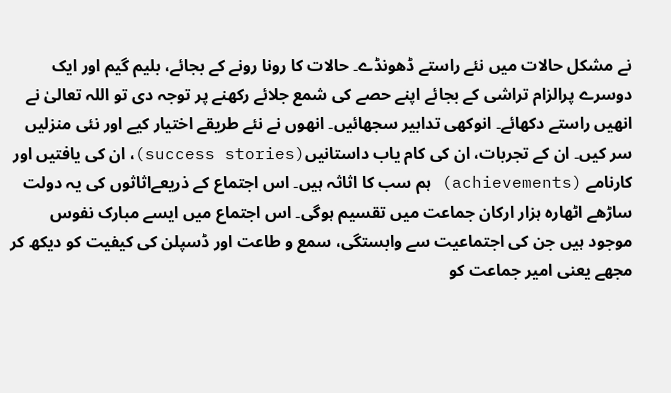نے مشکل حالات میں نئے راستے ڈھونڈے۔ حالات کا رونا رونے کے بجائے، بلیم گیم اور ایک دوسرے پرالزام تراشی کے بجائے اپنے حصے کی شمع جلائے رکھنے پر توجہ دی تو اللہ تعالیٰ نے انھیں راستے دکھائے۔ انوکھی تدابیر سجھائیں۔ انھوں نے نئے طریقے اختیار کیے اور نئی منزلیں سر کیں۔ ان کے تجربات، ان کی کام یاب داستانیں(success stories)، ان کی یافتیں اور کارنامے (achievements) ہم سب کا اثاثہ ہیں۔ اس اجتماع کے ذریعےاثاثوں کی یہ دولت ساڑھے اٹھارہ ہزار ارکان جماعت میں تقسیم ہوگی۔ اس اجتماع میں ایسے مبارک نفوس موجود ہیں جن کی اجتماعیت سے وابستگی، سمع و طاعت اور ڈسپلن کی کیفیت کو دیکھ کر مجھے یعنی امیر جماعت کو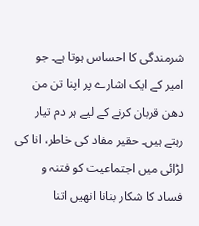شرمندگی کا احساس ہوتا ہے۔ جو امیر کے ایک اشارے پر اپنا تن من دھن قربان کرنے کے لیے ہر دم تیار رہتے ہیں۔ حقیر مفاد کی خاطر، انا کی لڑائی میں اجتماعیت کو فتنہ و فساد کا شکار بنانا انھیں اتنا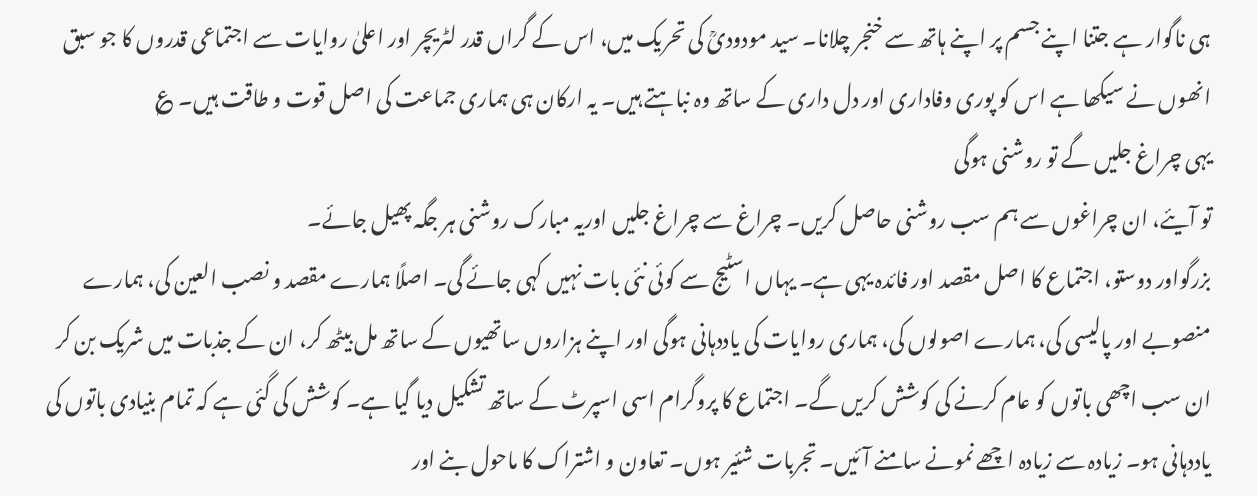ہی ناگوار ہے جتنا اپنے جسم پر اپنے ہاتھ سے خنجر چلانا۔ سید مودودیؒ کی تحریک میں، اس کے گراں قدر لٹریچر اور اعلیٰ روایات سے اجتماعی قدروں کا جو سبق انھوں نے سیکھا ہے اس کو پوری وفاداری اور دل داری کے ساتھ وہ نباہتے ہیں۔ یہ ارکان ہی ہماری جماعت کی اصل قوت و طاقت ہیں۔ ؏
یہی چراغ جلیں گے تو روشنی ہوگی
تو آیئے، ان چراغوں سے ہم سب روشنی حاصل کریں۔ چراغ سے چراغ جلیں اوریہ مبارک روشنی ہر جگہ پھیل جائے۔
بزرگواور دوستو، اجتماع کا اصل مقصد اور فائدہ یہی ہے۔ یہاں اسٹیج سے کوئی نئی بات نہیں کہی جائے گی۔ اصلًا ہمارے مقصد و نصب العین کی، ہمارے منصوبے اور پالیسی کی، ہمارے اصولوں کی، ہماری روایات کی یاددہانی ہوگی اور اپنے ہزاروں ساتھیوں کے ساتھ مل بیٹھ کر، ان کے جذبات میں شریک بن کر ان سب اچھی باتوں کو عام کرنے کی کوشش کریں گے۔ اجتماع کا پروگرام اسی اسپرٹ کے ساتھ تشکیل دیا گیا ہے۔ کوشش کی گئی ہے کہ تمام بنیادی باتوں کی یاددہانی ہو۔ زیادہ سے زیادہ اچھے نمونے سامنے آئیں۔ تجربات شئیر ہوں۔ تعاون و اشتراک کا ماحول بنے اور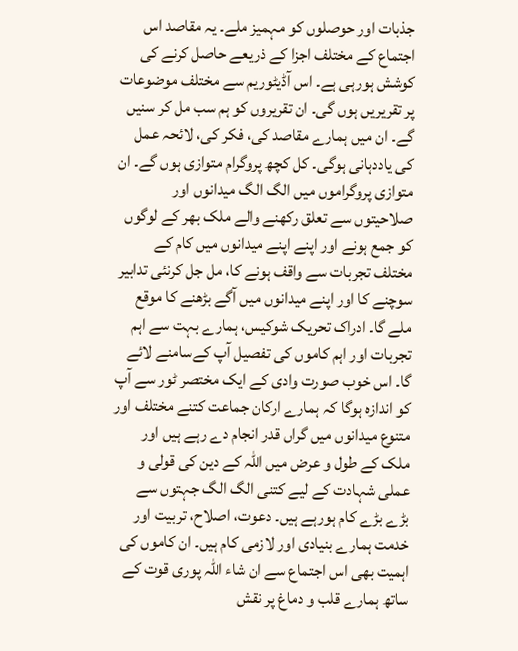جذبات اور حوصلوں کو مہمیز ملے۔ یہ مقاصد اس اجتماع کے مختلف اجزا کے ذریعے حاصل کرنے کی کوشش ہورہی ہے۔ اس آڈیٹوریم سے مختلف موضوعات پر تقریریں ہوں گی۔ ان تقریروں کو ہم سب مل کر سنیں گے۔ ان میں ہمارے مقاصد کی، فکر کی، لائحہ عمل کی یاددہانی ہوگی۔ کل کچھ پروگرام متوازی ہوں گے۔ ان متوازی پروگراموں میں الگ الگ میدانوں اور صلاحیتوں سے تعلق رکھنے والے ملک بھر کے لوگوں کو جمع ہونے اور اپنے اپنے میدانوں میں کام کے مختلف تجربات سے واقف ہونے کا، مل جل کرنئی تدابیر سوچنے کا اور اپنے میدانوں میں آگے بڑھنے کا موقع ملے گا۔ ادراک تحریک شوکیس، ہمارے بہت سے اہم تجربات اور اہم کاموں کی تفصیل آپ کےسامنے لائے گا۔ اس خوب صورت وادی کے ایک مختصر ٹور سے آپ کو اندازہ ہوگا کہ ہمارے ارکان جماعت کتنے مختلف اور متنوع میدانوں میں گراں قدر انجام دے رہے ہیں اور ملک کے طول و عرض میں اللہ کے دین کی قولی و عملی شہادت کے لیے کتنی الگ الگ جہتوں سے بڑے بڑے کام ہورہے ہیں۔ دعوت، اصلاح، تربیت اور خدمت ہمارے بنیادی اور لازمی کام ہیں۔ ان کاموں کی اہمیت بھی اس اجتماع سے ان شاء اللہ پوری قوت کے ساتھ ہمارے قلب و دماغ پر نقش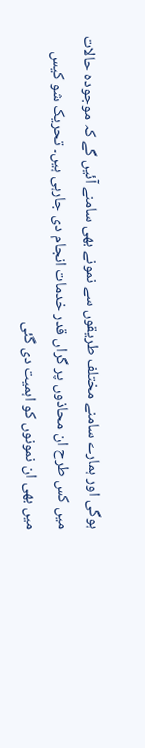ہوگی اور ہمارے سامنے مختلف طریقوں سے نمونے بھی سامنے آئیں گے کہ موجودہ حالات میں کس طرح ان محاذوں پر گراں قدر خدمات انجام دی جارہی ہیں۔ تحریک شو کیس میں بھی ان نمونوں کو اہمیت دی گئی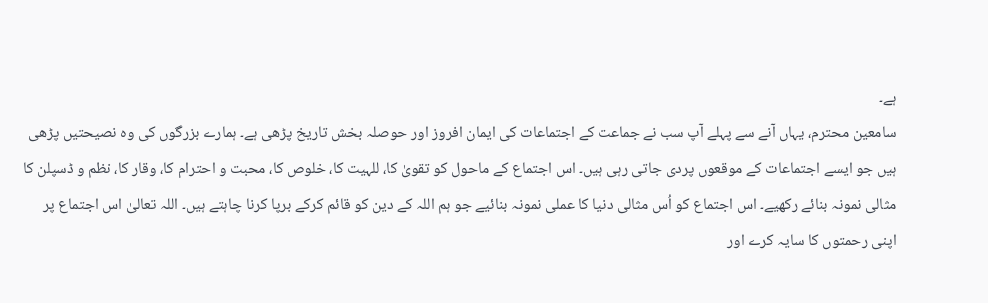ہے۔
سامعین محترم، یہاں آنے سے پہلے آپ سب نے جماعت کے اجتماعات کی ایمان افروز اور حوصلہ بخش تاریخ پڑھی ہے۔ ہمارے بزرگوں کی وہ نصیحتیں پڑھی ہیں جو ایسے اجتماعات کے موقعوں پردی جاتی رہی ہیں۔ اس اجتماع کے ماحول کو تقویٰ کا، للہیت کا، خلوص کا، محبت و احترام کا، وقار کا، نظم و ڈسپلن کا مثالی نمونہ بنائے رکھیے۔ اس اجتماع کو اُس مثالی دنیا کا عملی نمونہ بنائیے جو ہم اللہ کے دین کو قائم کرکے برپا کرنا چاہتے ہیں۔ اللہ تعالیٰ اس اجتماع پر اپنی رحمتوں کا سایہ کرے اور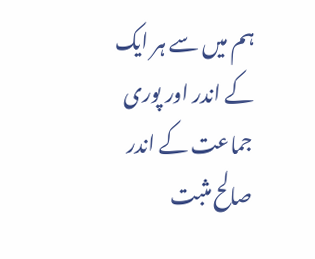ہم میں سے ہر ایک کے اندر اور پوری جماعت کے اندر صالح مثبت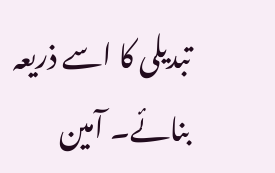تبدیلی کا اسے ذریعہ بنائے۔ آمین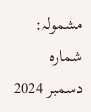مشمولہ: شمارہ دسمبر 2024